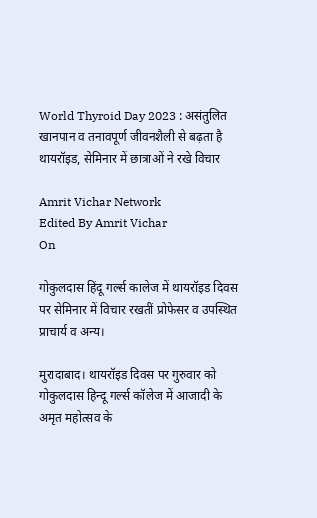World Thyroid Day 2023 : असंतुलित खानपान व तनावपूर्ण जीवनशैली से बढ़ता है थायरॉइड, सेमिनार में छात्राओं ने रखे विचार

Amrit Vichar Network
Edited By Amrit Vichar
On

गोकुलदास हिंदू गर्ल्स कालेज में थायरॉइड दिवस पर सेमिनार में विचार रखतीं प्रोफेसर व उपस्थित प्राचार्य व अन्य।

मुरादाबाद। थायरॉइड दिवस पर गुरुवार को गोकुलदास हिन्दू गर्ल्स कॉलेज में आजादी के अमृत महोत्सव के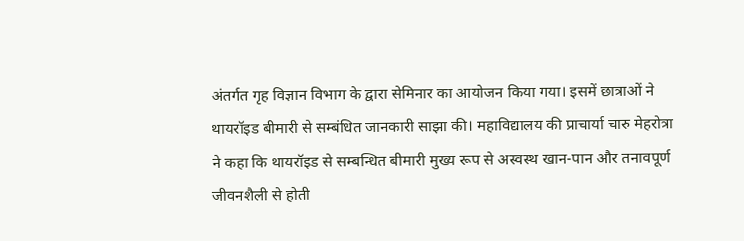अंतर्गत गृह विज्ञान विभाग के द्वारा सेमिनार का आयोजन किया गया। इसमें छात्राओं ने थायरॉइड बीमारी से सम्बंधित जानकारी साझा की। महाविद्यालय की प्राचार्या चारु मेहरोत्रा ने कहा कि थायरॉइड से सम्बन्धित बीमारी मुख्य रूप से अस्वस्थ खान-पान और तनावपूर्ण जीवनशैली से होती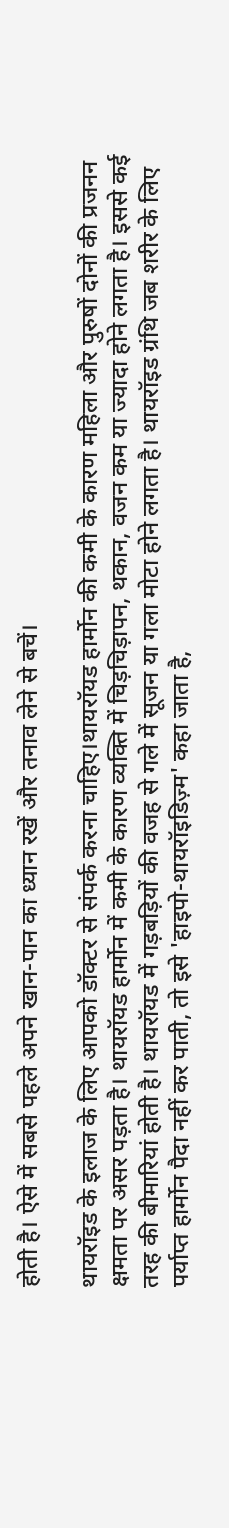होती है। ऐसे में सबसे पहले अपने खान-पान का ध्यान रखें और तनाव लेने से बचें।

थायरॉइड के इलाज के लिए आपको डॉक्टर से संपर्क करना चाहिए।थायरॉयड हार्मोन की कमी के कारण महिला और पुरुषों दोनों की प्रजनन क्षमता पर असर पड़ता है। थायरॉयड हार्मोन में कमी के कारण व्यक्ति में चिड़चिड़ापन, थकान, वजन कम या ज्यादा होने लगता है। इससे कई तरह की बीमारियां होती है। थायरॉयड में गड़बड़ियों की वजह से गले में सूजन या गला मोटा होने लगता है। थायरॉइड ग्रंथि जब शरीर के लिए पर्याप्त हार्मोन पैदा नहीं कर पाती, तो इसे 'हाइपो-थायरॉइडिज़्म' कहा जाता है,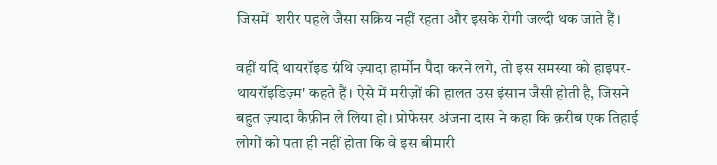जिसमें  शरीर पहले जैसा सक्रिय नहीं रहता और इसके रोगी जल्दी थक जाते हैं।

वहीं यदि थायरॉइड ग्रंथि ज़्यादा हार्मोन पैदा करने लगे, तो इस समस्या को हाइपर-थायरॉइडिज़्म' कहते हैं। ऐसे में मरीज़ों की हालत उस इंसान जैसी होती है, जिसने बहुत ज़्यादा कैफ़ीन ले लिया हो। प्रोफेसर अंजना दास ने कहा कि क़रीब एक तिहाई लोगों को पता ही नहीं होता कि वे इस बीमारी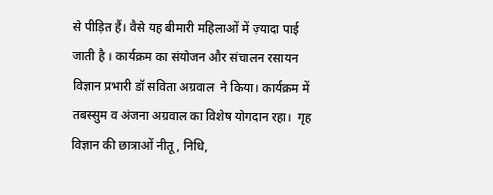से पीड़ित हैं। वैसे यह बीमारी महिलाओं में ज़्यादा पाई जाती है । कार्यक्रम का संयोजन और संचालन रसायन विज्ञान प्रभारी डॉ सविता अग्रवाल  ने किया। कार्यक्रम में तबस्सुम व अंजना अग्रवाल का विशेष योगदान रहा।  गृह विज्ञान की छात्राओं नीतू, निधि,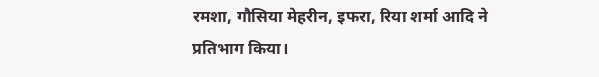रमशा, गौसिया मेहरीन, इफरा, रिया शर्मा आदि ने प्रतिभाग किया।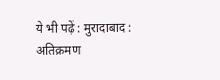ये भी पढ़ें : मुरादाबाद : अतिक्रमण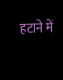हटाने में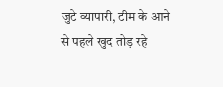जुटे व्यापारी, टीम के आने से पहले खुद तोड़ रहे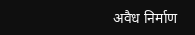अवैध निर्माण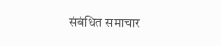संबंधित समाचार